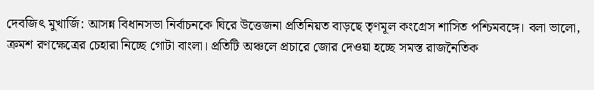দেবজিৎ মুখার্জি: আসন্ন বিধানসভা নির্বাচনকে ঘিরে উত্তেজনা প্রতিনিয়ত বাড়ছে তৃণমূল কংগ্রেস শাসিত পশ্চিমবঙ্গে। বলা ভালো, ক্রমশ রণক্ষেত্রের চেহারা নিচ্ছে গোটা বাংলা। প্রতিটি অঞ্চলে প্রচারে জোর দেওয়া হচ্ছে সমস্ত রাজনৈতিক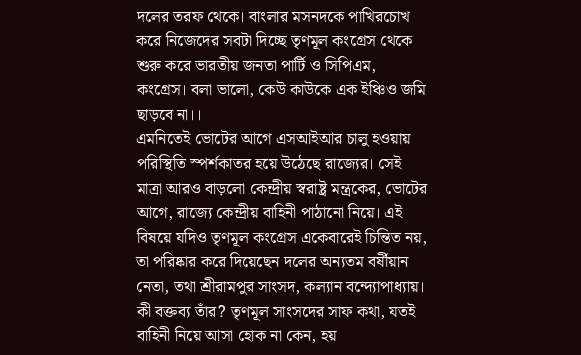দলের তরফ থেকে। বাংলার মসনদকে পাখিরচোখ করে নিজেদের সবটা দিচ্ছে তৃণমূল কংগ্রেস থেকে শুরু করে ভারতীয় জনতা পার্টি ও সিপিএম, কংগ্রেস। বলা ভালো, কেউ কাউকে এক ইঞ্চিও জমি ছাড়বে না।।
এমনিতেই ভোটের আগে এসআইআর চালু হওয়ায় পরিস্থিতি স্পর্শকাতর হয়ে উঠেছে রাজ্যের। সেই মাত্রা আরও বাড়লো কেন্দ্রীয় স্বরাষ্ট্র মন্ত্রকের, ভোটের আগে, রাজ্যে কেন্দ্রীয় বাহিনী পাঠানো নিয়ে। এই বিষয়ে যদিও তৃণমূল কংগ্রেস একেবারেই চিন্তিত নয়, তা পরিষ্কার করে দিয়েছেন দলের অন্যতম বর্ষীয়ান নেতা, তথা শ্রীরামপুর সাংসদ, কল্যান বন্দ্যোপাধ্যায়। কী বক্তব্য তাঁর? তৃণমূল সাংসদের সাফ কথা, যতই বাহিনী নিয়ে আসা হোক না কেন, হয়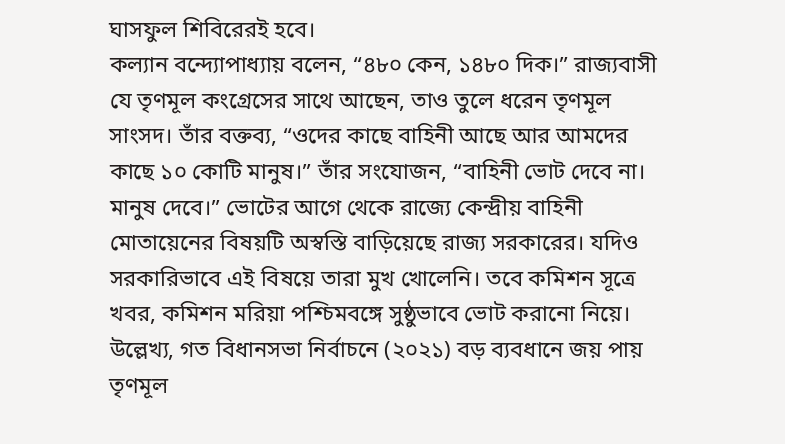ঘাসফুল শিবিরেরই হবে।
কল্যান বন্দ্যোপাধ্যায় বলেন, “৪৮০ কেন, ১৪৮০ দিক।” রাজ্যবাসী যে তৃণমূল কংগ্রেসের সাথে আছেন, তাও তুলে ধরেন তৃণমূল সাংসদ। তাঁর বক্তব্য, “ওদের কাছে বাহিনী আছে আর আমদের কাছে ১০ কোটি মানুষ।” তাঁর সংযোজন, “বাহিনী ভোট দেবে না। মানুষ দেবে।” ভোটের আগে থেকে রাজ্যে কেন্দ্রীয় বাহিনী মোতায়েনের বিষয়টি অস্বস্তি বাড়িয়েছে রাজ্য সরকারের। যদিও সরকারিভাবে এই বিষয়ে তারা মুখ খোলেনি। তবে কমিশন সূত্রে খবর, কমিশন মরিয়া পশ্চিমবঙ্গে সুষ্ঠুভাবে ভোট করানো নিয়ে।
উল্লেখ্য, গত বিধানসভা নির্বাচনে (২০২১) বড় ব্যবধানে জয় পায় তৃণমূল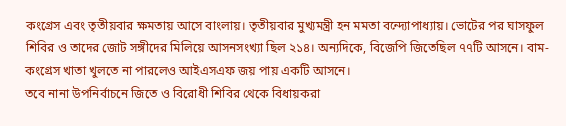কংগ্রেস এবং তৃতীয়বার ক্ষমতায় আসে বাংলায়। তৃতীয়বার মুখ্যমন্ত্রী হন মমতা বন্দ্যোপাধ্যায়। ভোটের পর ঘাসফুল শিবির ও তাদের জোট সঙ্গীদের মিলিয়ে আসনসংখ্যা ছিল ২১৪। অন্যদিকে, বিজেপি জিতেছিল ৭৭টি আসনে। বাম-কংগ্রেস খাতা খুলতে না পারলেও আইএসএফ জয় পায় একটি আসনে।
তবে নানা উপনির্বাচনে জিতে ও বিরোধী শিবির থেকে বিধায়করা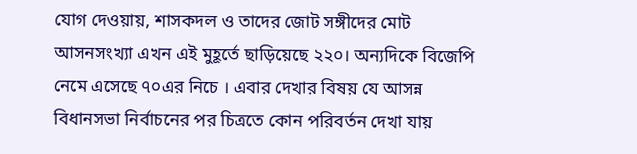যোগ দেওয়ায়, শাসকদল ও তাদের জোট সঙ্গীদের মোট আসনসংখ্যা এখন এই মুহূর্তে ছাড়িয়েছে ২২০। অন্যদিকে বিজেপি নেমে এসেছে ৭০এর নিচে । এবার দেখার বিষয় যে আসন্ন বিধানসভা নির্বাচনের পর চিত্রতে কোন পরিবর্তন দেখা যায়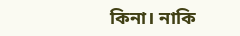কিনা। নাকি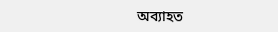অব্যাহত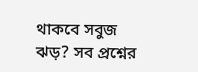থাকবে সবুজ ঝড়? সব প্রশ্নের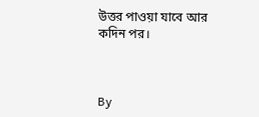উত্তর পাওয়া যাবে আর কদিন পর।



By